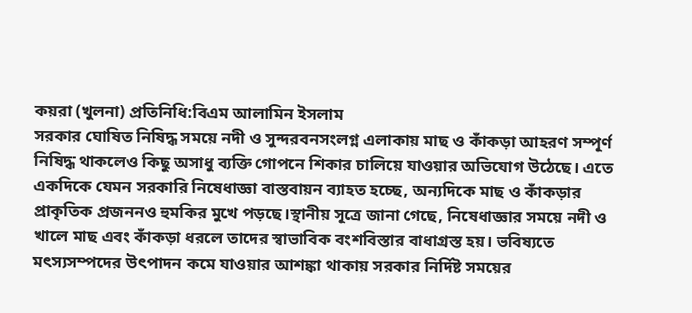কয়রা (খুলনা) প্রতিনিধি:বিএম আলামিন ইসলাম
সরকার ঘোষিত নিষিদ্ধ সময়ে নদী ও সুন্দরবনসংলগ্ন এলাকায় মাছ ও কাঁকড়া আহরণ সম্পূর্ণ নিষিদ্ধ থাকলেও কিছু অসাধু ব্যক্তি গোপনে শিকার চালিয়ে যাওয়ার অভিযোগ উঠেছে। এতে একদিকে যেমন সরকারি নিষেধাজ্ঞা বাস্তবায়ন ব্যাহত হচ্ছে, অন্যদিকে মাছ ও কাঁকড়ার প্রাকৃতিক প্রজননও হুমকির মুখে পড়ছে।স্থানীয় সূত্রে জানা গেছে, নিষেধাজ্ঞার সময়ে নদী ও খালে মাছ এবং কাঁকড়া ধরলে তাদের স্বাভাবিক বংশবিস্তার বাধাগ্রস্ত হয়। ভবিষ্যতে মৎস্যসম্পদের উৎপাদন কমে যাওয়ার আশঙ্কা থাকায় সরকার নির্দিষ্ট সময়ের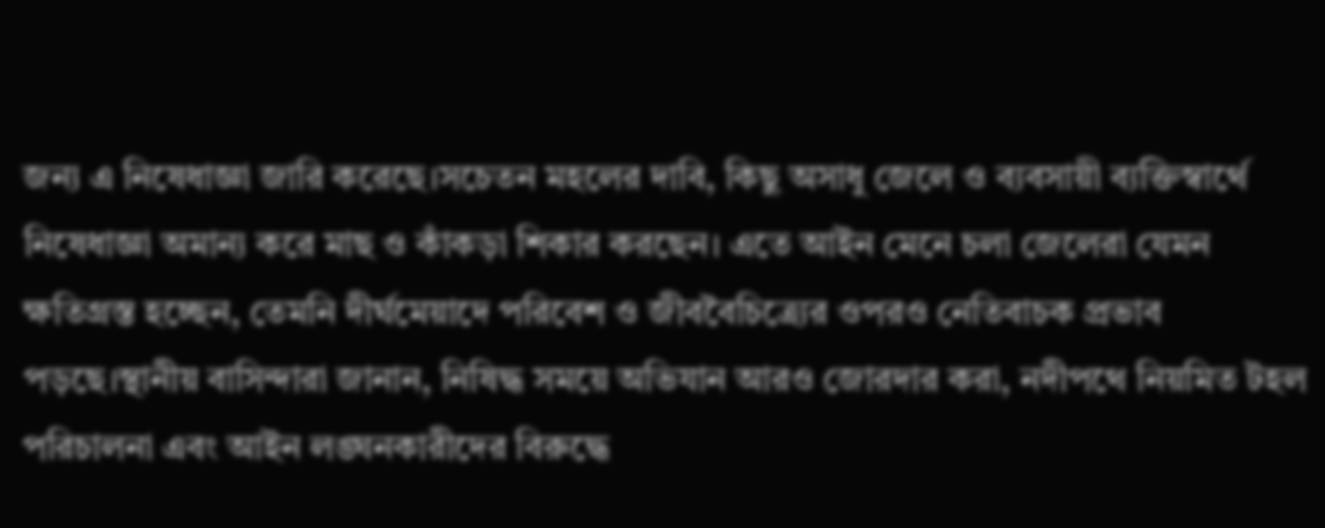জন্য এ নিষেধাজ্ঞা জারি করেছে।সচেতন মহলের দাবি, কিছু অসাধু জেলে ও ব্যবসায়ী ব্যক্তিস্বার্থে নিষেধাজ্ঞা অমান্য করে মাছ ও কাঁকড়া শিকার করছেন। এতে আইন মেনে চলা জেলেরা যেমন ক্ষতিগ্রস্ত হচ্ছেন, তেমনি দীর্ঘমেয়াদে পরিবেশ ও জীববৈচিত্র্যের ওপরও নেতিবাচক প্রভাব পড়ছে।স্থানীয় বাসিন্দারা জানান, নিষিদ্ধ সময়ে অভিযান আরও জোরদার করা, নদীপথে নিয়মিত টহল পরিচালনা এবং আইন লঙ্ঘনকারীদের বিরুদ্ধে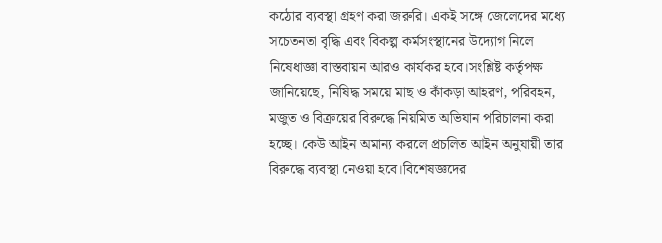কঠোর ব্যবস্থা গ্রহণ করা জরুরি। একই সঙ্গে জেলেদের মধ্যে সচেতনতা বৃদ্ধি এবং বিকল্প কর্মসংস্থানের উদ্যোগ নিলে নিষেধাজ্ঞা বাস্তবায়ন আরও কার্যকর হবে।সংশ্লিষ্ট কর্তৃপক্ষ জানিয়েছে, নিষিদ্ধ সময়ে মাছ ও কাঁকড়া আহরণ, পরিবহন, মজুত ও বিক্রয়ের বিরুদ্ধে নিয়মিত অভিযান পরিচালনা করা হচ্ছে। কেউ আইন অমান্য করলে প্রচলিত আইন অনুযায়ী তার বিরুদ্ধে ব্যবস্থা নেওয়া হবে।বিশেষজ্ঞদের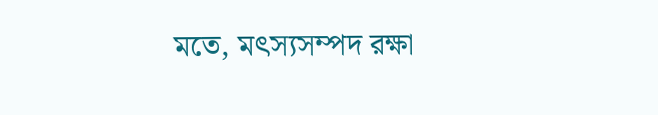মতে, মৎস্যসম্পদ রক্ষা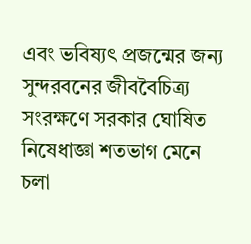এবং ভবিষ্যৎ প্রজন্মের জন্য সুন্দরবনের জীববৈচিত্র্য সংরক্ষণে সরকার ঘোষিত নিষেধাজ্ঞা শতভাগ মেনে চলা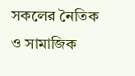সকলের নৈতিক ও সামাজিক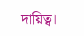দায়িত্ব।